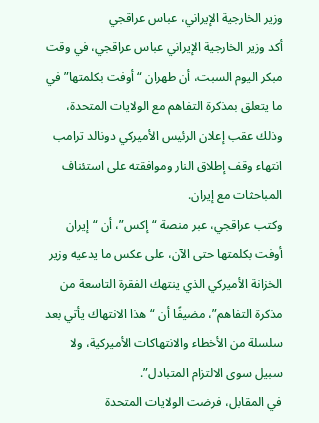وزير الخارجية الإيراني، عباس عراقجي
أكد وزير الخارجية الإيراني عباس عراقجي، في وقت مبكر اليوم السبت، أن طهران “أوفت بكلمتها” في ما يتعلق بمذكرة التفاهم مع الولايات المتحدة، وذلك عقب إعلان الرئيس الأميركي دونالد ترامب انتهاء وقف إطلاق النار وموافقته على استئناف المباحثات مع إيران.
وكتب عراقجي، عبر منصة “إكس”، أن “إيران أوفت بكلمتها حتى الآن، على عكس ما يدعيه وزير الخزانة الأميركي الذي ينتهك الفقرة التاسعة من مذكرة التفاهم”، مضيفًا أن “هذا الانتهاك يأتي بعد سلسلة من الأخطاء والانتهاكات الأميركية، ولا سبيل سوى الالتزام المتبادل”.
في المقابل، فرضت الولايات المتحدة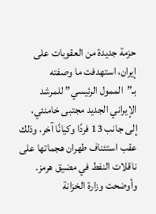حزمة جديدة من العقوبات على إيران، استهدفت ما وصفته بـ”الممول الرئيسي” للمرشد الإيراني الجديد مجتبى خامنئي، إلى جانب 13 فردًا وكيانًا آخر، وذلك عقب استئناف طهران هجماتها على ناقلات النفط في مضيق هرمز.
وأوضحت وزارة الخزانة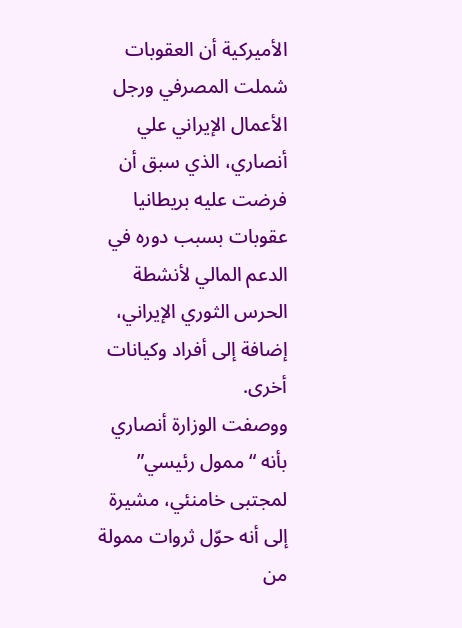الأميركية أن العقوبات شملت المصرفي ورجل الأعمال الإيراني علي أنصاري، الذي سبق أن فرضت عليه بريطانيا عقوبات بسبب دوره في الدعم المالي لأنشطة الحرس الثوري الإيراني، إضافة إلى أفراد وكيانات أخرى.
ووصفت الوزارة أنصاري بأنه “ممول رئيسي” لمجتبى خامنئي، مشيرة إلى أنه حوّل ثروات ممولة من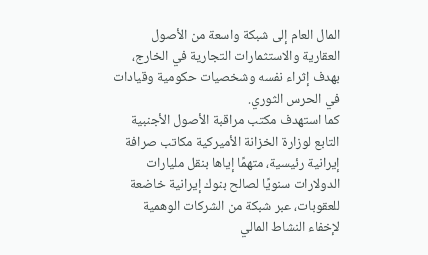المال العام إلى شبكة واسعة من الأصول العقارية والاستثمارات التجارية في الخارج، بهدف إثراء نفسه وشخصيات حكومية وقيادات في الحرس الثوري.
كما استهدف مكتب مراقبة الأصول الأجنبية التابع لوزارة الخزانة الأميركية مكاتب صرافة إيرانية رئيسية، متهمًا إياها بنقل مليارات الدولارات سنويًا لصالح بنوك إيرانية خاضعة للعقوبات، عبر شبكة من الشركات الوهمية لإخفاء النشاط المالي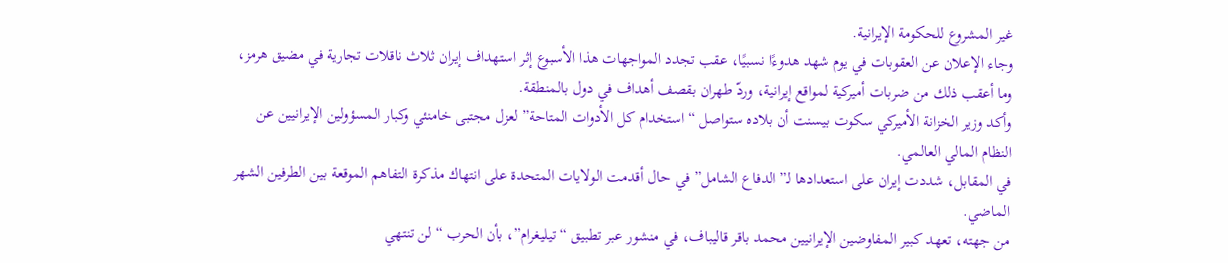غير المشروع للحكومة الإيرانية.
وجاء الإعلان عن العقوبات في يوم شهد هدوءًا نسبيًا، عقب تجدد المواجهات هذا الأسبوع إثر استهداف إيران ثلاث ناقلات تجارية في مضيق هرمز، وما أعقب ذلك من ضربات أميركية لمواقع إيرانية، وردّ طهران بقصف أهداف في دول بالمنطقة.
وأكد وزير الخزانة الأميركي سكوت بيسنت أن بلاده ستواصل “استخدام كل الأدوات المتاحة” لعزل مجتبى خامنئي وكبار المسؤولين الإيرانيين عن النظام المالي العالمي.
في المقابل، شددت إيران على استعدادها لـ”الدفاع الشامل” في حال أقدمت الولايات المتحدة على انتهاك مذكرة التفاهم الموقعة بين الطرفين الشهر الماضي.
من جهته، تعهد كبير المفاوضين الإيرانيين محمد باقر قاليباف، في منشور عبر تطبيق “تيليغرام”، بأن الحرب “لن تنتهي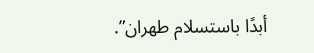أبدًا باستسلام طهران”.